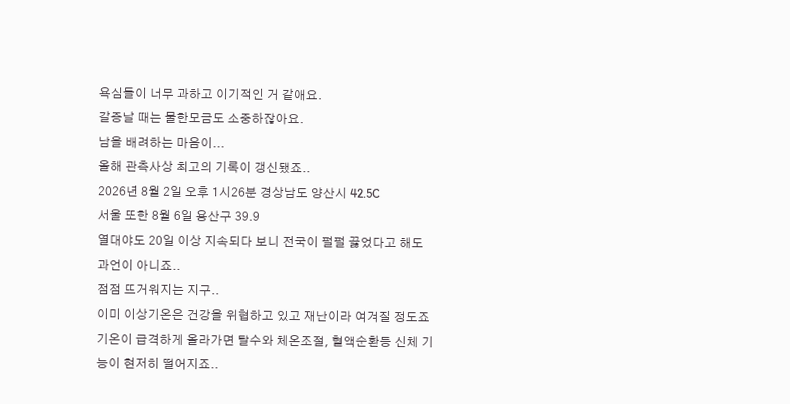욕심들이 너무 과하고 이기적인 거 같애요.
갈증날 때는 물한모금도 소중하잖아요.
남을 배려하는 마음이...
올해 관측사상 최고의 기록이 갱신됐죠..
2026년 8월 2일 오후 1시26분 경상남도 양산시 42.5C
서울 또한 8월 6일 용산구 39.9
열대야도 20일 이상 지속되다 보니 전국이 펄펄 끓었다고 해도 과언이 아니죠..
점점 뜨거워지는 지구..
이미 이상기온은 건강을 위협하고 있고 재난이라 여겨질 정도죠
기온이 급격하게 올라가면 탈수와 체온조절, 혈액순환등 신체 기능이 현저히 떨어지죠..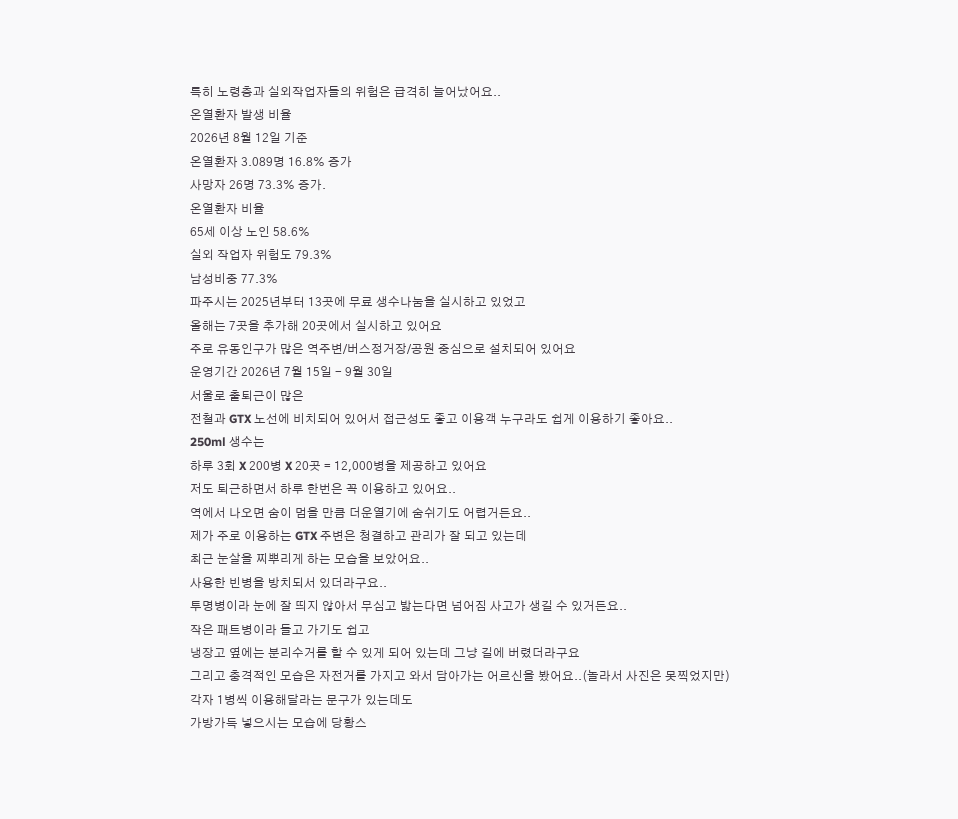특히 노령층과 실외작업자들의 위험은 급격히 늘어났어요..
온열환자 발생 비율
2026년 8월 12일 기준
온열환자 3.089명 16.8% 증가
사망자 26명 73.3% 증가.
온열환자 비율
65세 이상 노인 58.6%
실외 작업자 위험도 79.3%
남성비중 77.3%
파주시는 2025년부터 13곳에 무료 생수나눔을 실시하고 있었고
올해는 7곳을 추가해 20곳에서 실시하고 있어요
주로 유동인구가 많은 역주변/버스정거장/공원 중심으로 설치되어 있어요
운영기간 2026년 7월 15일 - 9월 30일
서울로 출퇴근이 많은
전철과 GTX 노선에 비치되어 있어서 접근성도 좋고 이용객 누구라도 쉽게 이용하기 좋아요..
250ml 생수는
하루 3회 X 200병 X 20곳 = 12,000병을 제공하고 있어요
저도 퇴근하면서 하루 한번은 꼭 이용하고 있어요..
역에서 나오면 숨이 멈을 만큼 더운열기에 숨쉬기도 어렵거든요..
제가 주로 이용하는 GTX 주변은 청결하고 관리가 잘 되고 있는데
최근 눈살을 찌뿌리게 하는 모습을 보았어요..
사용한 빈병을 방치되서 있더라구요..
투명병이라 눈에 잘 띄지 않아서 무심고 밟는다면 넘어짐 사고가 생길 수 있거든요..
작은 패트병이라 들고 가기도 쉽고
냉장고 옆에는 분리수거를 할 수 있게 되어 있는데 그냥 길에 버렸더라구요
그리고 충격적인 모습은 자전거를 가지고 와서 담아가는 어르신을 봤어요..(놀라서 사진은 못찍었지만)
각자 1병씩 이용해달라는 문구가 있는데도
가방가득 넣으시는 모습에 당황스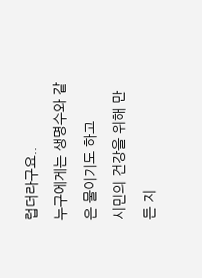럽더라구요..
누구에게는 생명수와 같은 물이기도 하고
시민의 건강을 위해 만든 지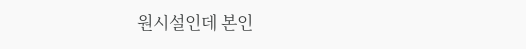원시설인데 본인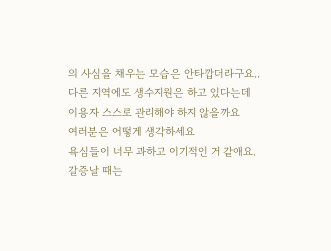의 사심을 채우는 모습은 안타깝더라구요..
다른 지역에도 생수지원은 하고 있다는데
이용자 스스로 관리해야 하지 않을까요
여러분은 어떻게 생각하세요
욕심들이 너무 과하고 이기적인 거 같애요.
갈증날 때는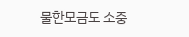물한모금도 소중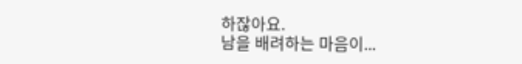하잖아요.
남을 배려하는 마음이...